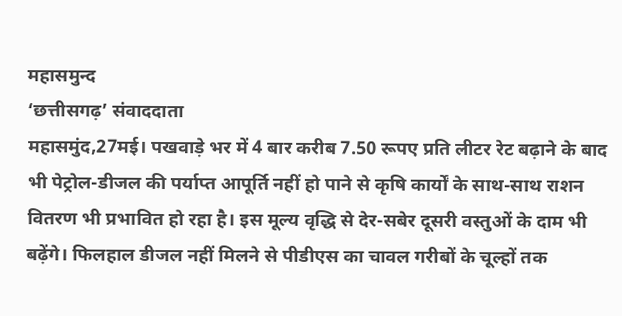महासमुन्द
‘छत्तीसगढ़’ संवाददाता
महासमुंद,27मई। पखवाड़े भर में 4 बार करीब 7.50 रूपए प्रति लीटर रेट बढ़ाने के बाद भी पेट्रोल-डीजल की पर्याप्त आपूर्ति नहीं हो पाने से कृषि कार्यों के साथ-साथ राशन वितरण भी प्रभावित हो रहा है। इस मूल्य वृद्धि से देर-सबेर दूसरी वस्तुओं के दाम भी बढ़ेंगे। फिलहाल डीजल नहीं मिलने से पीडीएस का चावल गरीबों के चूल्हों तक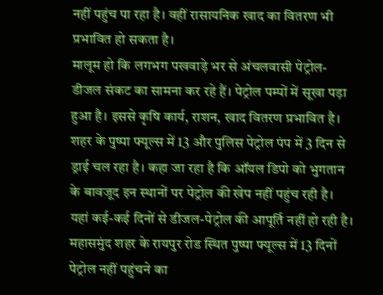नहीं पहुंच पा रहा है। वहीं रासायनिक खाद का वितरण भी प्रभावित हो सकता है।
मालूम हो कि लगभग पखवाड़े भर से अंचलवासी पेट्रोल-डीजल संकट का सामना कर रहे हैं। पेट्रोल पम्पों में सूखा पड़ा हुआ है। इससे कृषि कार्य, राशन, खाद वितरण प्रभावित है। शहर के पुष्पा फ्यूल्स में 13 और पुलिस पेट्रोल पंप में 3 दिन से ड्राई चल रहा है। कहा जा रहा है कि ऑयल डिपो को भुगतान के बावजूद इन स्थानों पर पेट्रोल की खेप नहीं पहुंच रही है। यहां कई-कई दिनों से डीजल-पेट्रोल की आपूर्ति नहीं हो रही है।
महासमुंद शहर के रायपुर रोड स्थित पुष्पा फ्यूल्स में 13 दिनों पेट्रोल नहीं पहुंचने का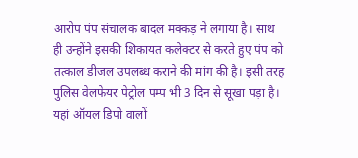आरोप पंप संचालक बादल मक्कड़ ने लगाया है। साथ ही उन्होंने इसकी शिकायत कलेक्टर से करते हुए पंप को तत्काल डीजल उपलब्ध कराने की मांग की है। इसी तरह पुलिस वेलफेयर पेट्रोल पम्प भी 3 दिन से सूखा पड़ा है। यहां ऑयल डिपो वालों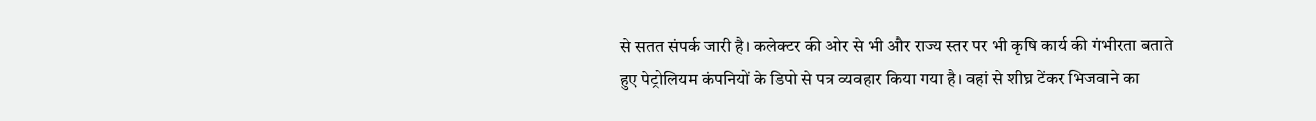से सतत संपर्क जारी है। कलेक्टर की ओर से भी और राज्य स्तर पर भी कृषि कार्य की गंभीरता बताते हुए पेट्रोलियम कंपनियों के डिपो से पत्र व्यवहार किया गया है। वहां से शीघ्र टेंकर भिजवाने का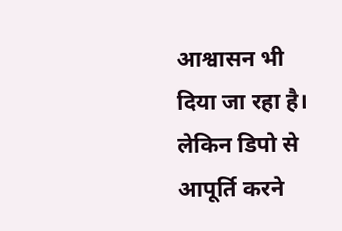आश्वासन भी दिया जा रहा है। लेकिन डिपो से आपूर्ति करने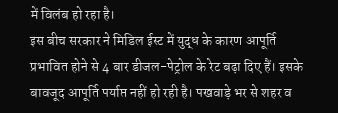में विलंब हो रहा है।
इस बीच सरकार ने मिडिल ईस्ट में युद्ध के कारण आपूर्ति प्रभावित होने से 4 बार डीजल-पेट्रोल के रेट बढ़ा दिए हैं। इसके बावजूद आपूर्ति पर्याप्त नहीं हो रही है। पखवाड़े भर से शहर व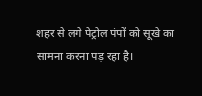शहर से लगे पेट्रोल पंपों को सूखे का सामना करना पड़ रहा है।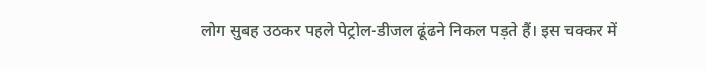लोग सुबह उठकर पहले पेट्रोल-डीजल ढूंढने निकल पड़ते हैं। इस चक्कर में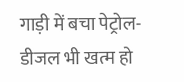गाड़ी में बचा पेट्रोल-डीजल भी खत्म हो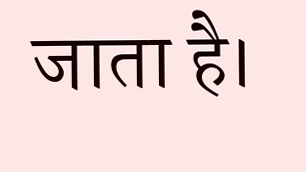जाता है।